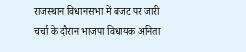राजस्थान विधानसभा में बजट पर जारी चर्चा के दौरान भाजपा विधायक अनिता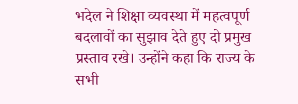भदेल ने शिक्षा व्यवस्था में महत्वपूर्ण बदलावों का सुझाव देते हुए दो प्रमुख प्रस्ताव रखे। उन्होंने कहा कि राज्य के सभी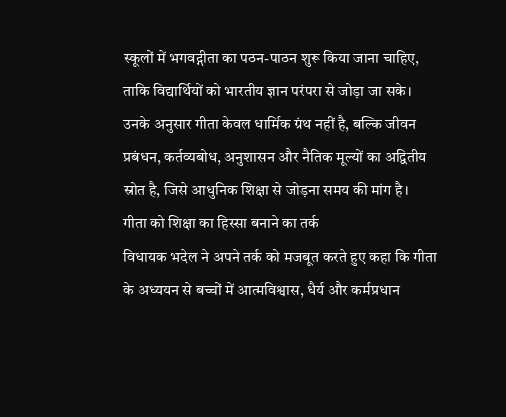स्कूलों में भगवद्गीता का पठन-पाठन शुरू किया जाना चाहिए, ताकि विद्यार्थियों को भारतीय ज्ञान परंपरा से जोड़ा जा सके। उनके अनुसार गीता केवल धार्मिक ग्रंथ नहीं है, बल्कि जीवन प्रबंधन, कर्तव्यबोध, अनुशासन और नैतिक मूल्यों का अद्वितीय स्रोत है, जिसे आधुनिक शिक्षा से जोड़ना समय की मांग है।
गीता को शिक्षा का हिस्सा बनाने का तर्क
विधायक भदेल ने अपने तर्क को मजबूत करते हुए कहा कि गीता के अध्ययन से बच्चों में आत्मविश्वास, धैर्य और कर्मप्रधान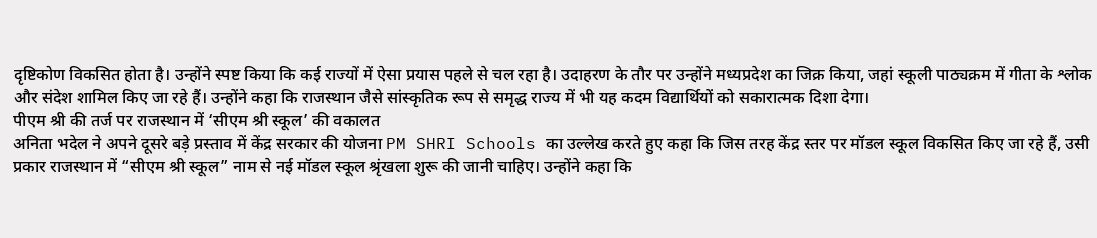दृष्टिकोण विकसित होता है। उन्होंने स्पष्ट किया कि कई राज्यों में ऐसा प्रयास पहले से चल रहा है। उदाहरण के तौर पर उन्होंने मध्यप्रदेश का जिक्र किया, जहां स्कूली पाठ्यक्रम में गीता के श्लोक और संदेश शामिल किए जा रहे हैं। उन्होंने कहा कि राजस्थान जैसे सांस्कृतिक रूप से समृद्ध राज्य में भी यह कदम विद्यार्थियों को सकारात्मक दिशा देगा।
पीएम श्री की तर्ज पर राजस्थान में ‘सीएम श्री स्कूल’ की वकालत
अनिता भदेल ने अपने दूसरे बड़े प्रस्ताव में केंद्र सरकार की योजना PM SHRI Schools का उल्लेख करते हुए कहा कि जिस तरह केंद्र स्तर पर मॉडल स्कूल विकसित किए जा रहे हैं, उसी प्रकार राजस्थान में “सीएम श्री स्कूल” नाम से नई मॉडल स्कूल श्रृंखला शुरू की जानी चाहिए। उन्होंने कहा कि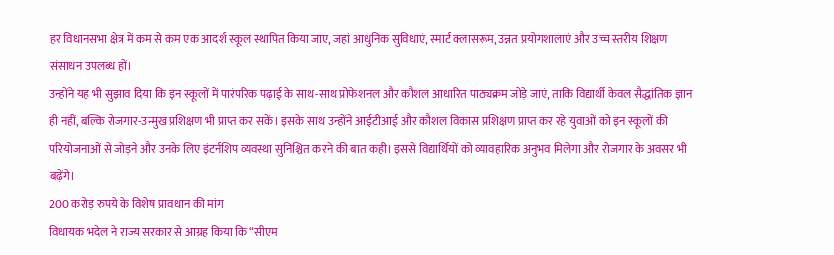हर विधानसभा क्षेत्र में कम से कम एक आदर्श स्कूल स्थापित किया जाए, जहां आधुनिक सुविधाएं, स्मार्ट क्लासरूम, उन्नत प्रयोगशालाएं और उच्च स्तरीय शिक्षण संसाधन उपलब्ध हों।
उन्होंने यह भी सुझाव दिया कि इन स्कूलों में पारंपरिक पढ़ाई के साथ-साथ प्रोफेशनल और कौशल आधारित पाठ्यक्रम जोड़े जाएं, ताकि विद्यार्थी केवल सैद्धांतिक ज्ञान ही नहीं, बल्कि रोजगार-उन्मुख प्रशिक्षण भी प्राप्त कर सकें। इसके साथ उन्होंने आईटीआई और कौशल विकास प्रशिक्षण प्राप्त कर रहे युवाओं को इन स्कूलों की परियोजनाओं से जोड़ने और उनके लिए इंटर्नशिप व्यवस्था सुनिश्चित करने की बात कही। इससे विद्यार्थियों को व्यावहारिक अनुभव मिलेगा और रोजगार के अवसर भी बढ़ेंगे।
200 करोड़ रुपये के विशेष प्रावधान की मांग
विधायक भदेल ने राज्य सरकार से आग्रह किया कि “सीएम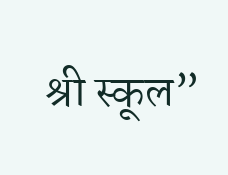श्री स्कूल”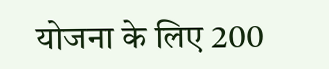योजना के लिए 200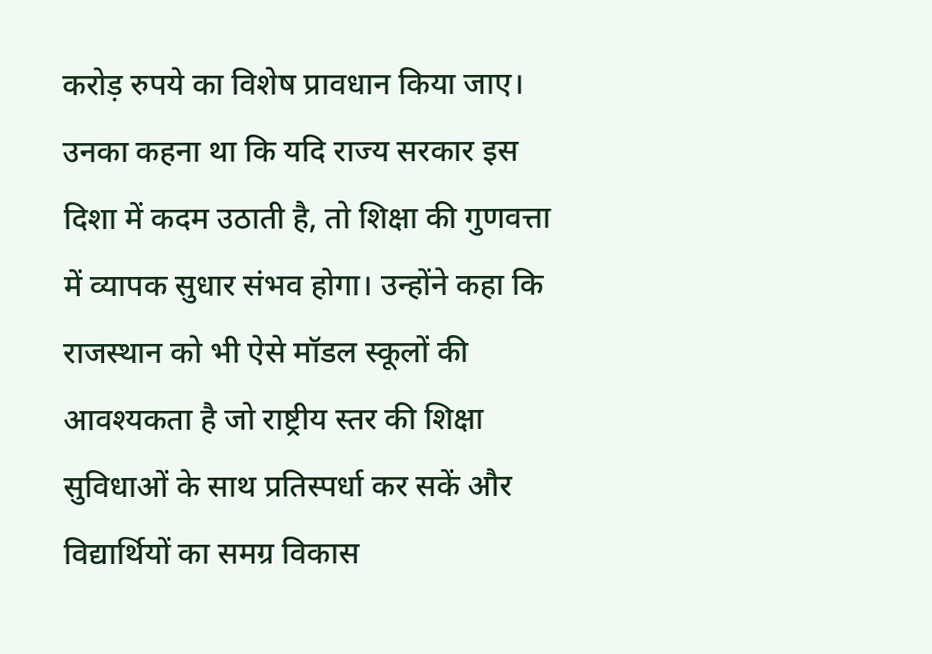करोड़ रुपये का विशेष प्रावधान किया जाए। उनका कहना था कि यदि राज्य सरकार इस दिशा में कदम उठाती है, तो शिक्षा की गुणवत्ता में व्यापक सुधार संभव होगा। उन्होंने कहा कि राजस्थान को भी ऐसे मॉडल स्कूलों की आवश्यकता है जो राष्ट्रीय स्तर की शिक्षा सुविधाओं के साथ प्रतिस्पर्धा कर सकें और विद्यार्थियों का समग्र विकास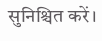सुनिश्चित करें।